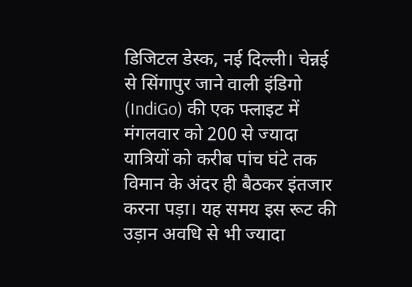डिजिटल डेस्क, नई दिल्ली। चेन्नई से सिंगापुर जाने वाली इंडिगो (IndiGo) की एक फ्लाइट में मंगलवार को 200 से ज्यादा यात्रियों को करीब पांच घंटे तक विमान के अंदर ही बैठकर इंतजार करना पड़ा। यह समय इस रूट की उड़ान अवधि से भी ज्यादा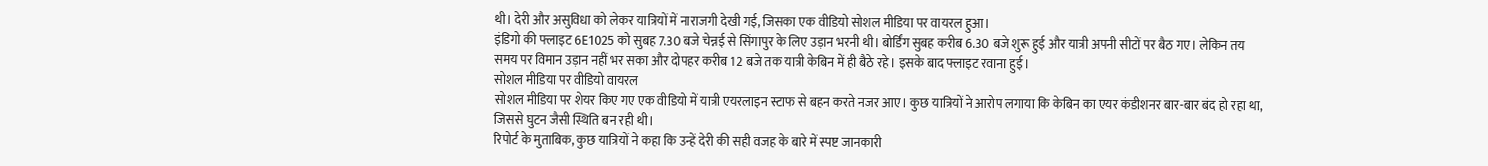थी। देरी और असुविधा को लेकर यात्रियों में नाराजगी देखी गई, जिसका एक वीडियो सोशल मीडिया पर वायरल हुआ।
इंडिगो की फ्लाइट 6E1025 को सुबह 7.30 बजे चेन्नई से सिंगापुर के लिए उड़ान भरनी थी। बोर्डिंग सुबह करीब 6.30 बजे शुरू हुई और यात्री अपनी सीटों पर बैठ गए। लेकिन तय समय पर विमान उड़ान नहीं भर सका और दोपहर करीब 12 बजे तक यात्री केबिन में ही बैठे रहे। इसके बाद फ्लाइट रवाना हुई।
सोशल मीडिया पर वीडियो वायरल
सोशल मीडिया पर शेयर किए गए एक वीडियो में यात्री एयरलाइन स्टाफ से बहन करते नजर आए। कुछ यात्रियों ने आरोप लगाया कि केबिन का एयर कंडीशनर बार-बार बंद हो रहा था, जिससे घुटन जैसी स्थिति बन रही थी।
रिपोर्ट के मुताबिक, कुछ यात्रियों ने कहा कि उन्हें देरी की सही वजह के बारे में स्पष्ट जानकारी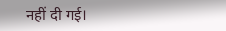नहीं दी गई।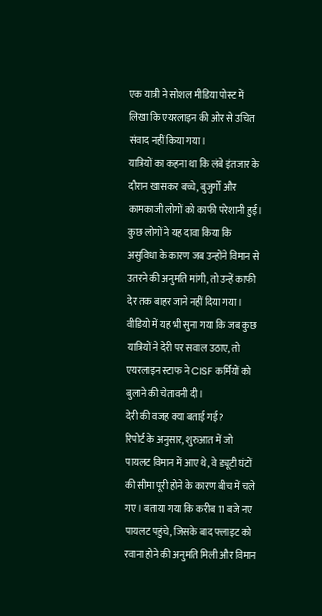एक यात्री ने सोशल मीडिया पोस्ट में लिखा कि एयरलाइन की ओर से उचित संवाद नहीं किया गया।
यात्रियों का कहना था कि लंबे इंतजार के दौरान खासकर बच्चे, बुजुर्गों और कामकाजी लोगों को काफी परेशानी हुई। कुछ लोगों ने यह दावा किया कि असुविधा के कारण जब उन्होंने विमान से उतरने की अनुमति मांगी, तो उन्हें काफी देर तक बाहर जाने नहीं दिया गया। वीडियो में यह भी सुना गया कि जब कुछ यात्रियों ने देरी पर सवाल उठाए, तो एयरलाइन स्टाफ ने CISF कर्मियों को बुलाने की चेतावनी दी।
देरी की वजह क्या बताई गई?
रिपोर्ट के अनुसार, शुरुआत में जो पायलट विमान में आए थे, वे ड्यूटी घंटों की सीमा पूरी होने के कारण बीच में चले गए। बताया गया कि करीब 11 बजे नए पायलट पहुंचे, जिसके बाद फ्लाइट को रवाना होने की अनुमति मिली और विमान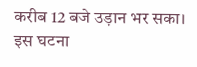करीब 12 बजे उड़ान भर सका।
इस घटना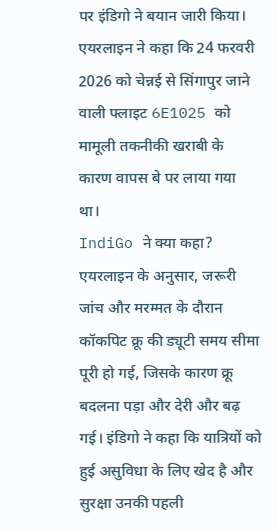पर इंडिगो ने बयान जारी किया। एयरलाइन ने कहा कि 24 फरवरी 2026 को चेन्नई से सिंगापुर जाने वाली फ्लाइट 6E1025 को मामूली तकनीकी खराबी के कारण वापस बे पर लाया गया था।
IndiGo ने क्या कहा?
एयरलाइन के अनुसार, जरूरी जांच और मरम्मत के दौरान कॉकपिट क्रू की ड्यूटी समय सीमा पूरी हो गई, जिसके कारण क्रू बदलना पड़ा और देरी और बढ़ गई। इंडिगो ने कहा कि यात्रियों को हुई असुविधा के लिए खेद है और सुरक्षा उनकी पहली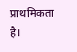प्राथमिकता है।